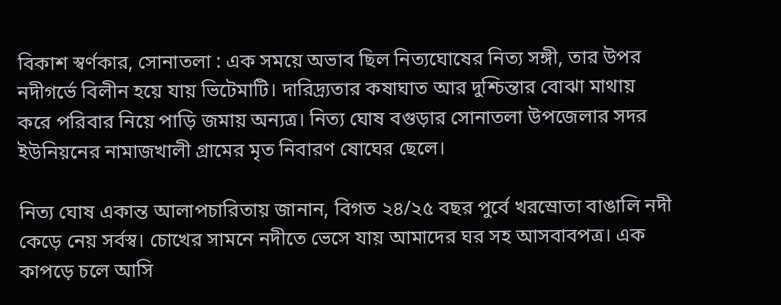বিকাশ স্বর্ণকার, সোনাতলা : এক সময়ে অভাব ছিল নিত্যঘোষের নিত্য সঙ্গী, তার উপর নদীগর্ভে বিলীন হয়ে যায় ভিটেমাটি। দারিদ্র্যতার কষাঘাত আর দুশ্চিন্তার বোঝা মাথায় করে পরিবার নিয়ে পাড়ি জমায় অন্যত্র। নিত্য ঘোষ বগুড়ার সোনাতলা উপজেলার সদর ইউনিয়নের নামাজখালী গ্ৰামের মৃত নিবারণ ষোঘের ছেলে।

নিত্য ঘোষ একান্ত আলাপচারিতায় জানান, বিগত ২৪/২৫ বছর পুর্বে খরস্রোতা বাঙালি নদী কেড়ে নেয় সর্বস্ব। চোখের সামনে নদীতে ভেসে যায় আমাদের ঘর সহ আসবাবপত্র। এক কাপড়ে চলে আসি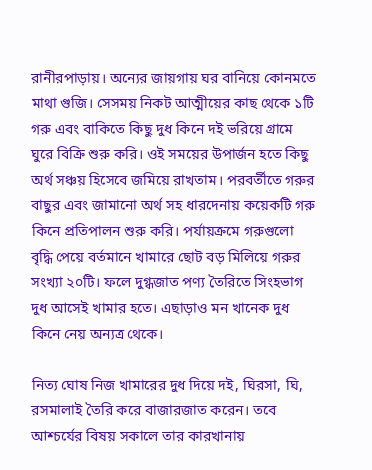রানীরপাড়ায়। অন্যের জায়গায় ঘর বানিয়ে কোনমতে মাথা গুজি। সেসময় নিকট আত্মীয়ের কাছ থেকে ১টি গরু এবং বাকিতে কিছু দুধ কিনে দই ভরিয়ে গ্ৰামে ঘুরে বিক্রি শুরু করি। ওই সময়ের উপার্জন হতে কিছু অর্থ সঞ্চয় হিসেবে জমিয়ে রাখতাম। পরবর্তীতে গরুর বাছুর এবং জামানো অর্থ সহ ধারদেনায় কয়েকটি গরু কিনে প্রতিপালন শুরু করি। পর্যায়ক্রমে গরুগুলো বৃদ্ধি পেয়ে বর্তমানে খামারে ছোট বড় মিলিয়ে গরুর সংখ্যা ২০টি। ফলে দুগ্ধজাত পণ্য তৈরিতে সিংহভাগ দুধ আসেই খামার হতে। এছাড়াও মন খানেক দুধ কিনে নেয় অন্যত্র থেকে।

নিত্য ঘোষ নিজ খামারের দুধ দিয়ে দই, ঘিরসা, ঘি, রসমালাই তৈরি করে বাজারজাত করেন। তবে আশ্চর্যের বিষয় সকালে তার কারখানায়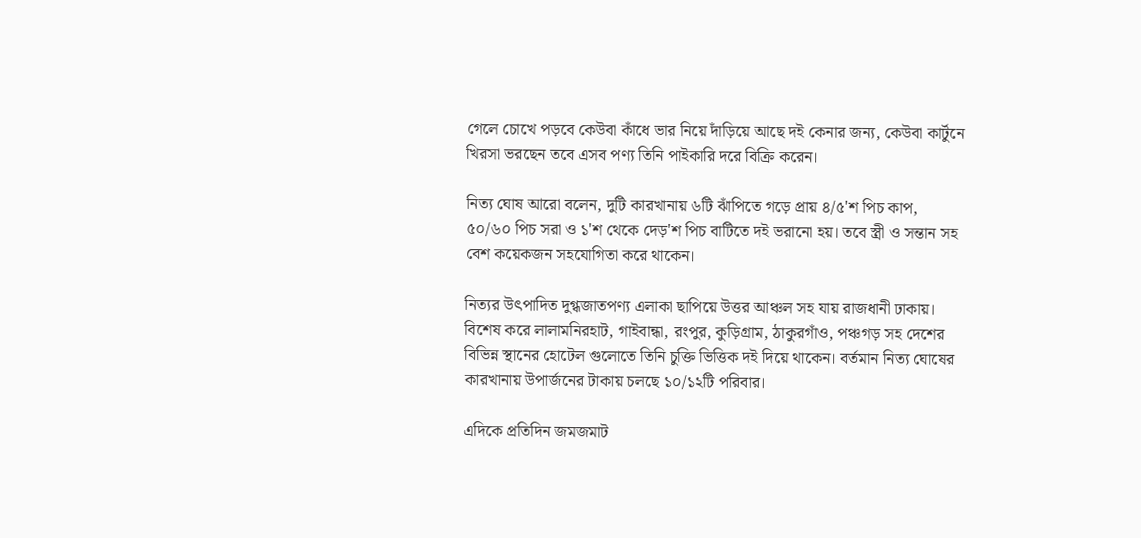গেলে চোখে পড়বে কেউবা কাঁধে ভার নিয়ে দাঁড়িয়ে আছে দই কেনার জন্য, কেউবা কার্টুনে খিরসা ভরছেন তবে এসব পণ্য তিনি পাইকারি দরে বিক্রি করেন।

নিত্য ঘোষ আরো বলেন, দুটি কারখানায় ৬টি ঝাঁপিতে গড়ে প্রায় ৪/৫'শ পিচ কাপ, ৫০/৬০ পিচ সরা ও ১'শ থেকে দেড়'শ পিচ বাটিতে দই ভরানো হয়। তবে স্ত্রী ও সন্তান সহ বেশ কয়েকজন সহযোগিতা করে থাকেন।

নিত্যর উৎপাদিত দুগ্ধজাতপণ্য এলাকা ছাপিয়ে উত্তর আঞ্চল সহ যায় রাজধানী ঢাকায়। বিশেষ করে লালামনিরহাট, গাইবান্ধা, রংপুর, কুড়িগ্রাম, ঠাকুরগাঁও, পঞ্চগড় সহ দেশের বিভিন্ন স্থানের হোটেল গুলোতে তিনি চুক্তি ভিত্তিক দই দিয়ে থাকেন। বর্তমান নিত্য ঘোষের কারখানায় উপার্জনের টাকায় চলছে ১০/১২টি পরিবার।

এদিকে প্রতিদিন জমজমাট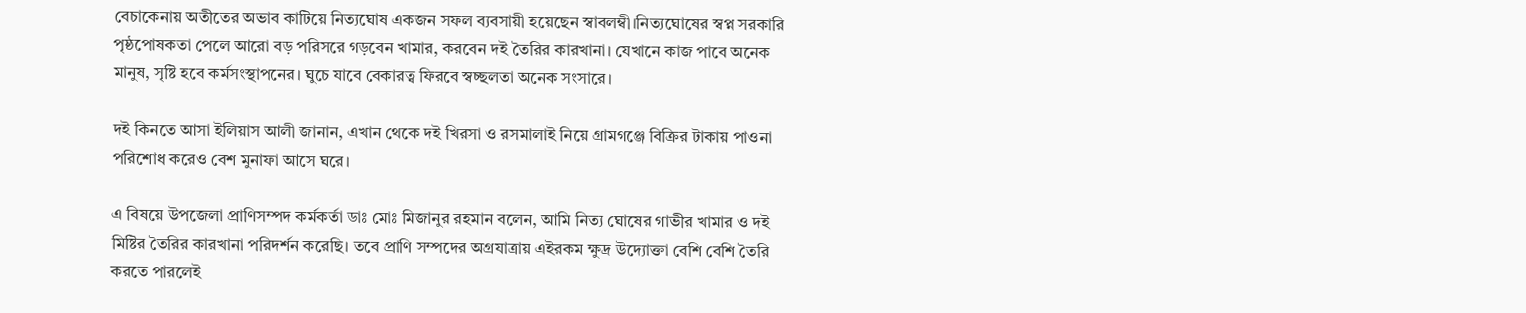বেচাকেনায় অতীতের অভাব কাটিয়ে নিত্যঘোষ একজন সফল ব্যবসায়ী হয়েছেন স্বাবলম্বী।নিত্যঘোষের স্বপ্ন সরকারি পৃষ্ঠপোষকতা পেলে আরো বড় পরিসরে গড়বেন খামার, করবেন দই তৈরির কারখানা। যেখানে কাজ পাবে অনেক মানুষ, সৃষ্টি হবে কর্মসংস্থাপনের। ঘুচে যাবে বেকারত্ব ফিরবে স্বচ্ছলতা অনেক সংসারে।

দই কিনতে আসা ইলিয়াস আলী জানান, এখান থেকে দই খিরসা ও রসমালাই নিয়ে গ্ৰামগঞ্জে বিক্রির টাকায় পাওনা পরিশোধ করেও বেশ মুনাফা আসে ঘরে।

এ বিষয়ে উপজেলা প্রাণিসম্পদ কর্মকর্তা ডাঃ মোঃ মিজানুর রহমান বলেন, আমি নিত্য ঘোষের গাভীর খামার ও দই মিষ্টির তৈরির কারখানা পরিদর্শন করেছি। তবে প্রাণি সম্পদের অগ্রযাত্রায় এইরকম ক্ষুদ্র উদ্যোক্তা বেশি বেশি তৈরি করতে পারলেই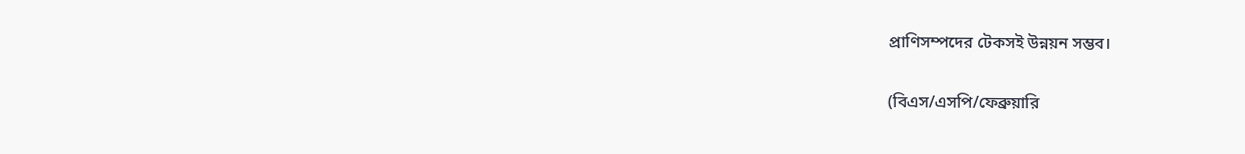প্রাণিসম্পদের টেকসই উন্নয়ন সম্ভব।

(বিএস/এসপি/ফেব্রুয়ারি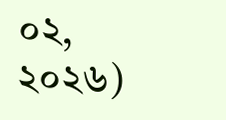০২, ২০২৬)